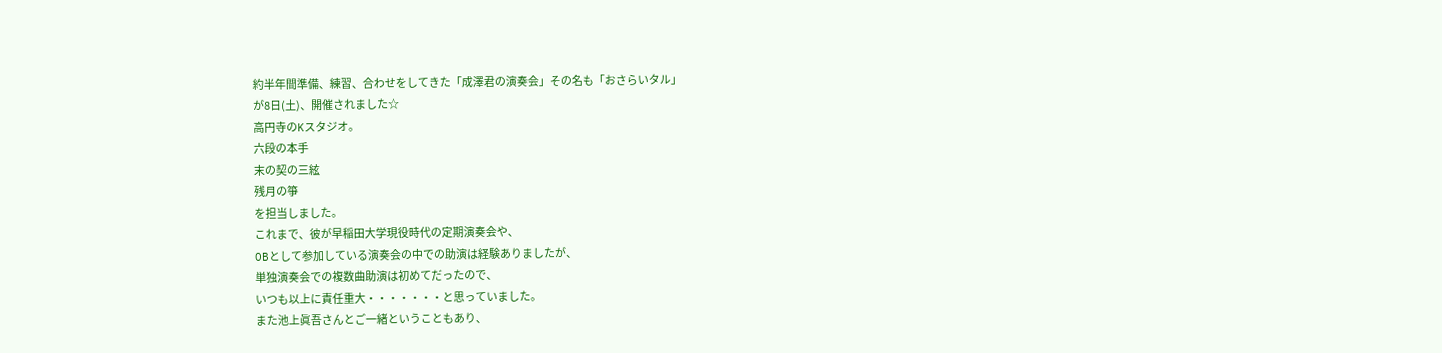約半年間準備、練習、合わせをしてきた「成澤君の演奏会」その名も「おさらいタル」
が8日(土)、開催されました☆
高円寺のKスタジオ。
六段の本手
末の契の三絃
残月の箏
を担当しました。
これまで、彼が早稲田大学現役時代の定期演奏会や、
OBとして参加している演奏会の中での助演は経験ありましたが、
単独演奏会での複数曲助演は初めてだったので、
いつも以上に責任重大・・・・・・・と思っていました。
また池上眞吾さんとご一緒ということもあり、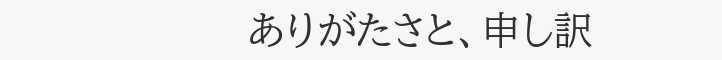ありがたさと、申し訳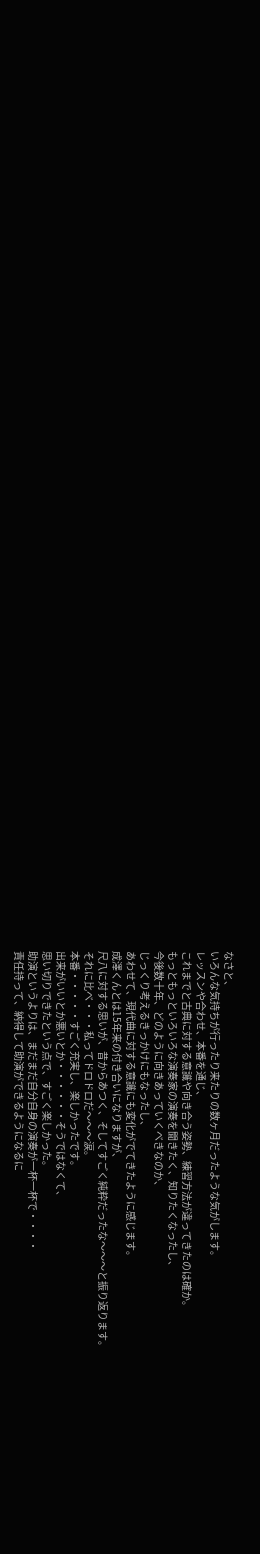なさと、
いろんな気持ちが行ったり来たりの数ヶ月だったような気がします。
レッスンや合わせ、本番を通じ、
これまでと古典に対する意識や向き合う姿勢、練習方法が違ってきたのは確か。
もっともっといろいろな演奏家の演奏を聞きたく、知りたくなったし、
今後数十年、どのように向きあっていくべきなのか、
じっくり考えるきっかけにもなったし、
あわせて、現代曲に対する意識にも変化がでてきたように感じます。
成澤くんとは15年来の付き合いになりますが、
尺八に対する思いが、昔からあつく、そしてすごく純粋だったな〜〜〜と振り返ります。
それに比べ・・・私ってドロドロだ〜〜〜涙。
本番・・・・・すごく充実し、楽しかったです。
出来がいいとか悪いとか・・・・・・そうではなくて、
思い切りできたという点で、すごく楽しかった。
助演というよりは、まだまだ自分自身の演奏が一杯一杯で・・・・
責任持って、納得して助演ができるようになるに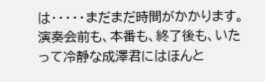は・・・・・まだまだ時間がかかります。
演奏会前も、本番も、終了後も、いたって冷静な成澤君にはほんと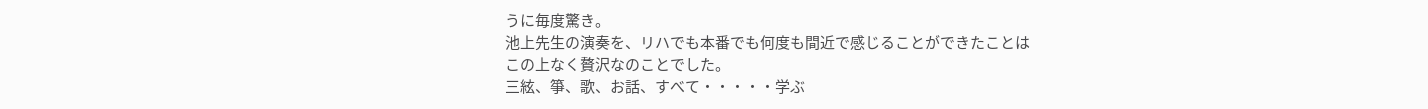うに毎度驚き。
池上先生の演奏を、リハでも本番でも何度も間近で感じることができたことは
この上なく贅沢なのことでした。
三絃、箏、歌、お話、すべて・・・・・学ぶ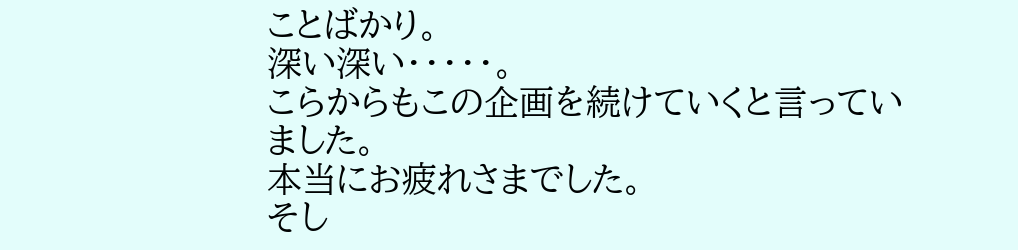ことばかり。
深い深い・・・・・。
こらからもこの企画を続けていくと言っていました。
本当にお疲れさまでした。
そし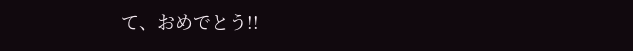て、おめでとう!!